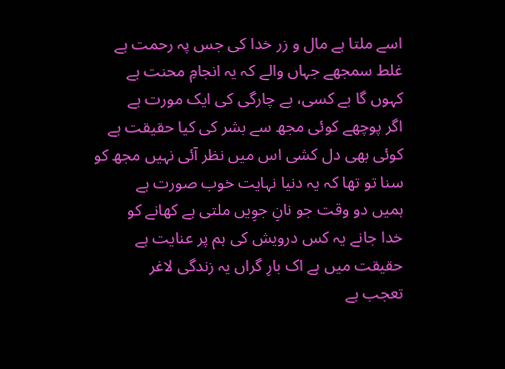اسے ملتا ہے مال و زر خدا کی جس پہ رحمت ہے
غلط سمجھے جہاں والے کہ یہ انجامِ محنت ہے
کہوں گا بے کسی، بے چارگی کی ایک مورت ہے
اگر پوچھے کوئی مجھ سے بشر کی کیا حقیقت ہے
کوئی بھی دل کشی اس میں نظر آئی نہیں مجھ کو
سنا تو تھا کہ یہ دنیا نہایت خوب صورت ہے
ہمیں دو وقت جو نانِ جوِیں ملتی ہے کھانے کو
خدا جانے یہ کس درویش کی ہم پر عنایت ہے
حقیقت میں ہے اک بارِ گراں یہ زندگی لاغر
تعجب ہے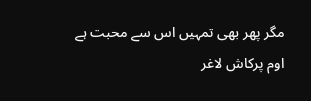مگر پھر بھی تمہیں اس سے محبت ہے
اوم پرکاش لاغر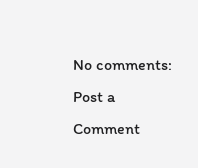No comments:
Post a Comment